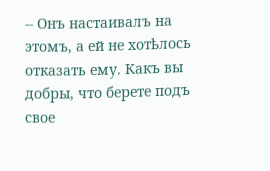-- Онъ настаивалъ на этомъ, а ей не хотѣлось отказать ему. Какъ вы добры, что берете подъ свое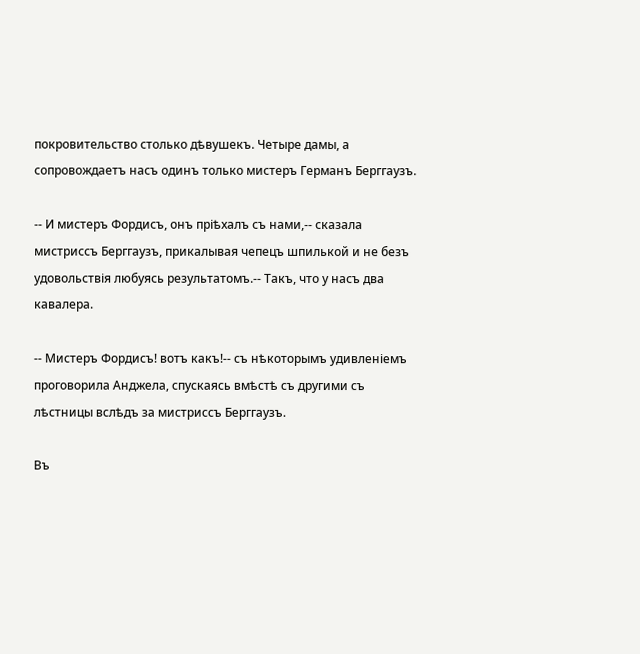покровительство столько дѣвушекъ. Четыре дамы, а сопровождаетъ насъ одинъ только мистеръ Германъ Берггаузъ.

-- И мистеръ Фордисъ, онъ пріѣхалъ съ нами,-- сказала мистриссъ Берггаузъ, прикалывая чепецъ шпилькой и не безъ удовольствія любуясь результатомъ.-- Такъ, что у насъ два кавалера.

-- Мистеръ Фордисъ! вотъ какъ!-- съ нѣкоторымъ удивленіемъ проговорила Анджела, спускаясь вмѣстѣ съ другими съ лѣстницы вслѣдъ за мистриссъ Берггаузъ.

Въ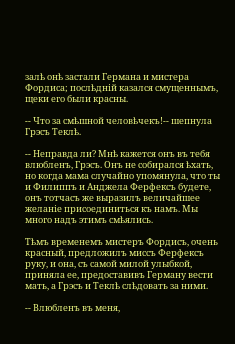залѣ онѣ застали Германа и мистера Фордиса; послѣдній казался смущеннымъ, щеки его были красны.

-- Что за смѣшной человѣчекъ!-- шепнула Грэсъ Теклѣ.

-- Неправда ли? Мнѣ кажется онъ въ тебя влюбленъ, Грэсъ. Онъ не собирался ѣхать, но когда мама случайно упомянула, что ты и Филиппъ и Анджела Ферфексъ будете, онъ тотчасъ же выразилъ величайшее желаніе присоединиться къ намъ. Мы много надъ этимъ смѣялись.

Тѣмъ временемъ мистеръ Фордисъ, очень красный, предложилъ миссъ Ферфексъ руку, и она, съ самой милой улыбкой, приняла ее, предоставивъ Герману вести мать, а Грэсъ и Теклѣ слѣдовать за ними.

-- Влюбленъ въ меня,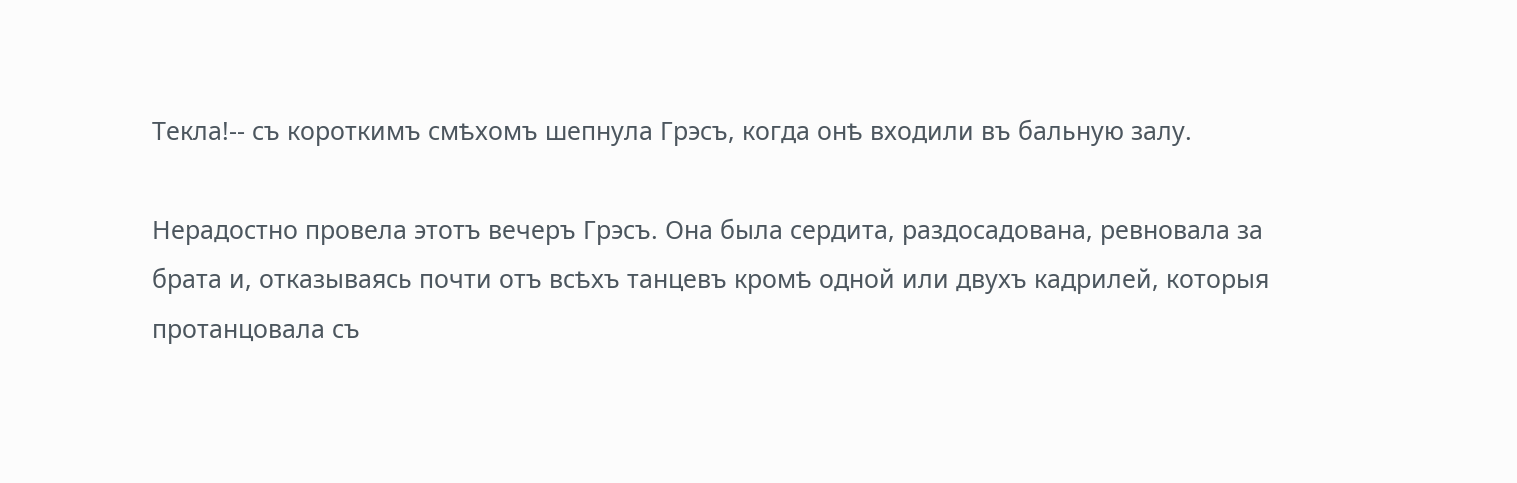Текла!-- съ короткимъ смѣхомъ шепнула Грэсъ, когда онѣ входили въ бальную залу.

Нерадостно провела этотъ вечеръ Грэсъ. Она была сердита, раздосадована, ревновала за брата и, отказываясь почти отъ всѣхъ танцевъ кромѣ одной или двухъ кадрилей, которыя протанцовала съ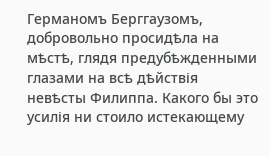Германомъ Берггаузомъ, добровольно просидѣла на мѣстѣ, глядя предубѣжденными глазами на всѣ дѣйствія невѣсты Филиппа. Какого бы это усилія ни стоило истекающему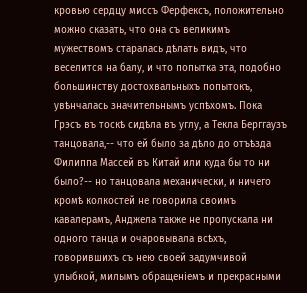кровью сердцу миссъ Ферфексъ, положительно можно сказать, что она съ великимъ мужествомъ старалась дѣлать видъ, что веселится на балу, и что попытка эта, подобно большинству достохвальныхъ попытокъ, увѣнчалась значительнымъ успѣхомъ. Пока Грэсъ въ тоскѣ сидѣла въ углу, а Текла Берггаузъ танцовала,-- что ей было за дѣло до отъѣзда Филиппа Массей въ Китай или куда бы то ни было?-- но танцовала механически, и ничего кромѣ колкостей не говорила своимъ кавалерамъ, Анджела также не пропускала ни одного танца и очаровывала всѣхъ, говорившихъ съ нею своей задумчивой улыбкой, милымъ обращеніемъ и прекрасными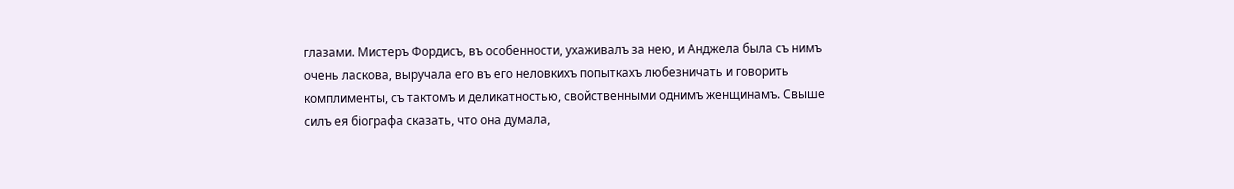глазами. Мистеръ Фордисъ, въ особенности, ухаживалъ за нею, и Анджела была съ нимъ очень ласкова, выручала его въ его неловкихъ попыткахъ любезничать и говорить комплименты, съ тактомъ и деликатностью, свойственными однимъ женщинамъ. Свыше силъ ея біографа сказать, что она думала,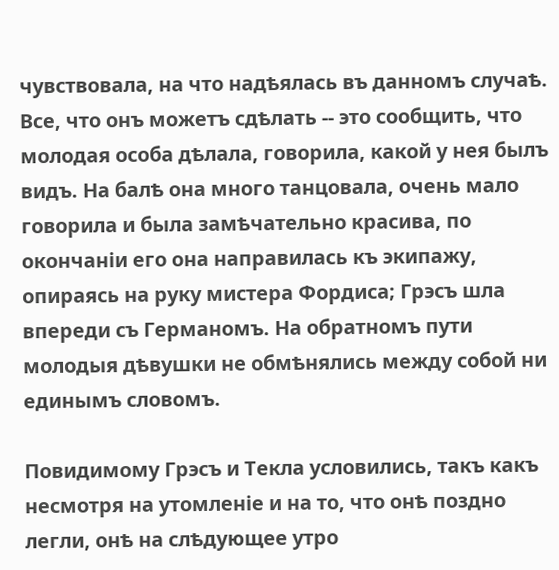чувствовала, на что надѣялась въ данномъ случаѣ. Все, что онъ можетъ сдѣлать -- это сообщить, что молодая особа дѣлала, говорила, какой у нея былъ видъ. На балѣ она много танцовала, очень мало говорила и была замѣчательно красива, по окончаніи его она направилась къ экипажу, опираясь на руку мистера Фордиса; Грэсъ шла впереди съ Германомъ. На обратномъ пути молодыя дѣвушки не обмѣнялись между собой ни единымъ словомъ.

Повидимому Грэсъ и Текла условились, такъ какъ несмотря на утомленіе и на то, что онѣ поздно легли, онѣ на слѣдующее утро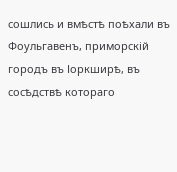сошлись и вмѣстѣ поѣхали въ Фоульгавенъ, приморскій городъ въ Іоркширѣ, въ сосѣдствѣ котораго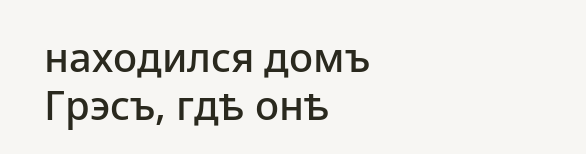находился домъ Грэсъ, гдѣ онѣ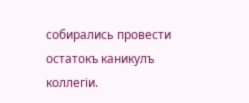собирались провести остатокъ каникулъ коллегіи.